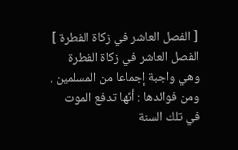[ الفصل العاشر في زكاة الفطرة ]
الفصل العاشر في زكاة الفطرة وهي واجبة إجماعا من المسلمين . ومن فوائدها : أنّها تدفع الموت في تلك السنة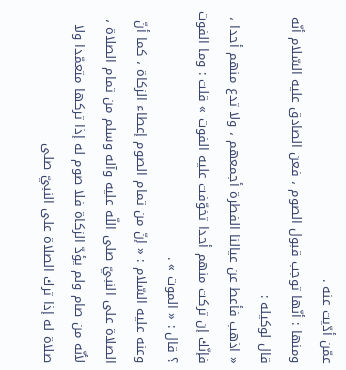عمّن أدّيت عنه .
ومنها : أنّها توجب قبول الصوم ، فعن الصادق عليه السّلام أنّه قال لوكيله :
« اذهب فأعط عن عيالنا الفطرة أجمعهم ، ولا تدع منهم أحدا ، فإنّك إن تركت منهم أحدا تخوّفت عليه الفوت » قلت : وما الفوت ؟ قال : « الموت » .
وعنه عليه السّلام : « إنّ من تمام الصوم إعطاء الزكاة ، كما أنّ الصلاة على النبيّ صلى اللّه عليه وآله وسلم من تمام الصلاة ، لأنّه من صام ولم يؤدّ الزكاة فلا صوم له إذا تركها متعمّدا ولا صلاة له إذا ترك الصلاة على النبيّ صلى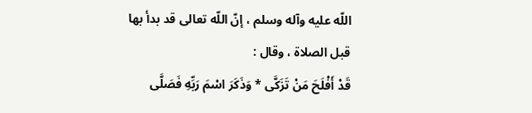اللّه عليه وآله وسلم ، إنّ اللّه تعالى قد بدأ بها قبل الصلاة ، وقال :
قَدْ أَفْلَحَ مَنْ تَزَكَّى * وَذَكَرَ اسْمَ رَبِّهِ فَصَلَّى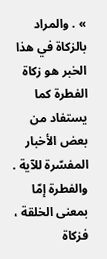» . والمراد بالزكاة في هذا الخبر هو زكاة الفطرة كما يستفاد من بعض الأخبار المفسّرة للآية .
والفطرة إمّا بمعنى الخلقة ، فزكاة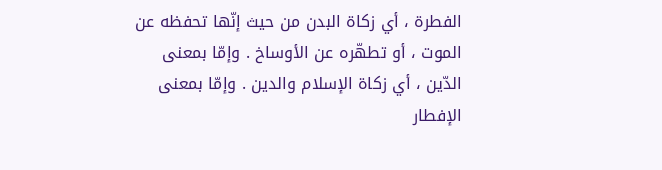الفطرة ، أي زكاة البدن من حيث إنّها تحفظه عن الموت ، أو تطهّره عن الأوساخ . وإمّا بمعنى الدّين ، أي زكاة الإسلام والدين . وإمّا بمعنى الإفطار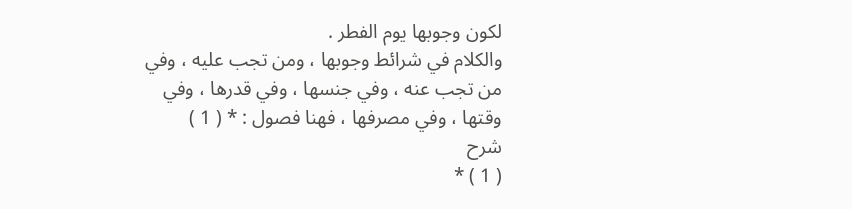لكون وجوبها يوم الفطر .
والكلام في شرائط وجوبها ، ومن تجب عليه ، وفي من تجب عنه ، وفي جنسها ، وفي قدرها ، وفي وقتها ، وفي مصرفها ، فهنا فصول : * ( 1 )
شرح
( 1 ) *